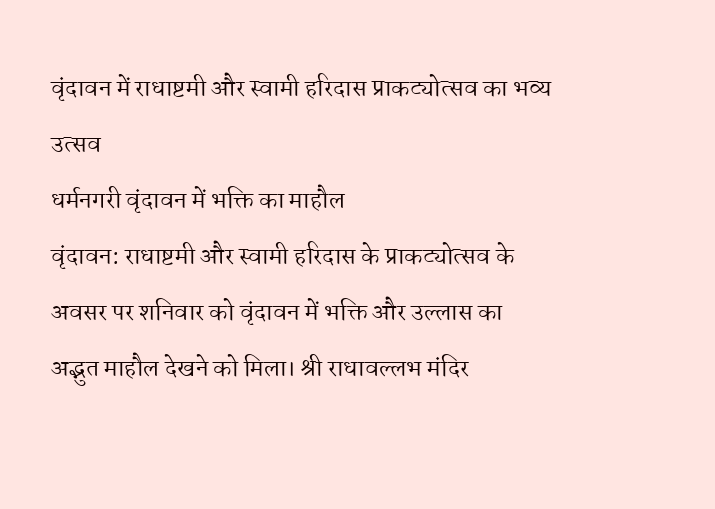वृंदावन में राधाष्टमी और स्वामी हरिदास प्राकट्योत्सव का भव्य उत्सव
धर्मनगरी वृंदावन में भक्ति का माहौल
वृंदावन: राधाष्टमी और स्वामी हरिदास के प्राकट्योत्सव के अवसर पर शनिवार को वृंदावन में भक्ति और उल्लास का अद्भुत माहौल देखने को मिला। श्री राधावल्लभ मंदिर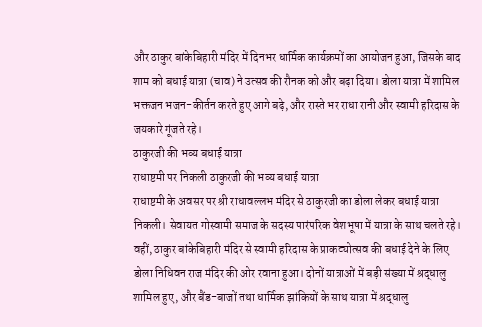और ठाकुर बांकेबिहारी मंदिर में दिनभर धार्मिक कार्यक्रमों का आयोजन हुआ, जिसके बाद शाम को बधाई यात्रा (चाव) ने उत्सव की रौनक को और बढ़ा दिया। डोला यात्रा में शामिल भक्तजन भजन-कीर्तन करते हुए आगे बढ़े, और रास्ते भर राधा रानी और स्वामी हरिदास के जयकारे गूंजते रहे।
ठाकुरजी की भव्य बधाई यात्रा
राधाष्टमी पर निकली ठाकुरजी की भव्य बधाई यात्रा
राधाष्टमी के अवसर पर श्री राधावल्लभ मंदिर से ठाकुरजी का डोला लेकर बधाई यात्रा निकली। सेवायत गोस्वामी समाज के सदस्य पारंपरिक वेशभूषा में यात्रा के साथ चलते रहे। वहीं, ठाकुर बांकेबिहारी मंदिर से स्वामी हरिदास के प्राकट्योत्सव की बधाई देने के लिए डोला निधिवन राज मंदिर की ओर रवाना हुआ। दोनों यात्राओं में बड़ी संख्या में श्रद्धालु शामिल हुए, और बैंड-बाजों तथा धार्मिक झांकियों के साथ यात्रा में श्रद्धालु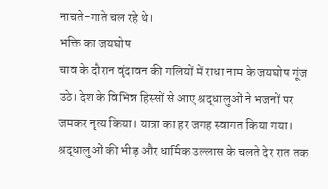नाचते-गाते चल रहे थे।
भक्ति का जयघोष
चाव के दौरान वृंदावन की गलियों में राधा नाम के जयघोष गूंज उठे। देश के विभिन्न हिस्सों से आए श्रद्धालुओं ने भजनों पर जमकर नृत्य किया। यात्रा का हर जगह स्वागत किया गया। श्रद्धालुओं की भीड़ और धार्मिक उल्लास के चलते देर रात तक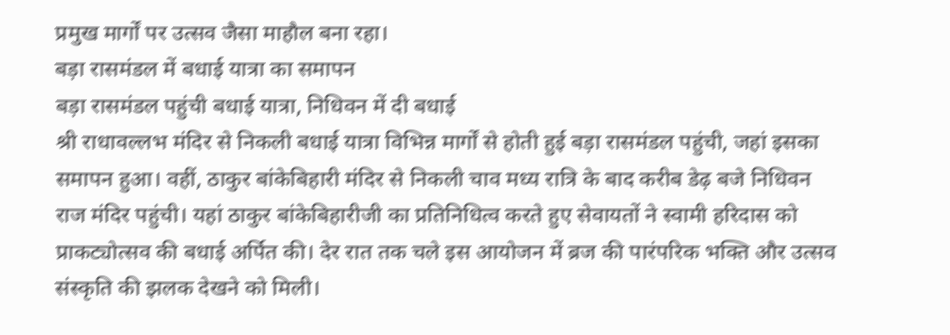प्रमुख मार्गों पर उत्सव जैसा माहौल बना रहा।
बड़ा रासमंडल में बधाई यात्रा का समापन
बड़ा रासमंडल पहुंची बधाई यात्रा, निधिवन में दी बधाई
श्री राधावल्लभ मंदिर से निकली बधाई यात्रा विभिन्न मार्गों से होती हुई बड़ा रासमंडल पहुंची, जहां इसका समापन हुआ। वहीं, ठाकुर बांकेबिहारी मंदिर से निकली चाव मध्य रात्रि के बाद करीब डेढ़ बजे निधिवन राज मंदिर पहुंची। यहां ठाकुर बांकेबिहारीजी का प्रतिनिधित्व करते हुए सेवायतों ने स्वामी हरिदास को प्राकट्योत्सव की बधाई अर्पित की। देर रात तक चले इस आयोजन में ब्रज की पारंपरिक भक्ति और उत्सव संस्कृति की झलक देखने को मिली।